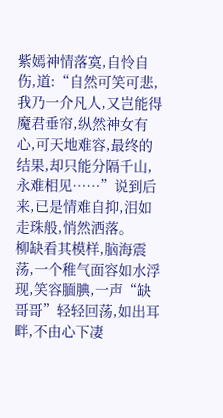紫嫣神情落寞,自怜自伤,道:“自然可笑可悲,我乃一介凡人,又岂能得魔君垂帘,纵然神女有心,可天地难容,最终的结果,却只能分隔千山,永难相见……”说到后来,已是情难自抑,泪如走珠般,悄然洒落。
柳缺看其模样,脑海震荡,一个稚气面容如水浮现,笑容腼腆,一声“缺哥哥”轻轻回荡,如出耳畔,不由心下凄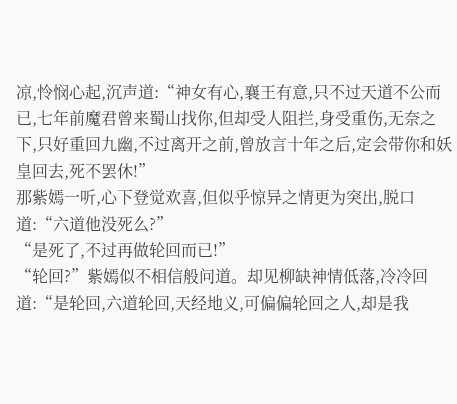凉,怜悯心起,沉声道:“神女有心,襄王有意,只不过天道不公而已,七年前魔君曾来蜀山找你,但却受人阻拦,身受重伤,无奈之下,只好重回九幽,不过离开之前,曾放言十年之后,定会带你和妖皇回去,死不罢休!”
那紫嫣一听,心下登觉欢喜,但似乎惊异之情更为突出,脱口道:“六道他没死么?”
“是死了,不过再做轮回而已!”
“轮回?”紫嫣似不相信般问道。却见柳缺神情低落,冷冷回道:“是轮回,六道轮回,天经地义,可偏偏轮回之人,却是我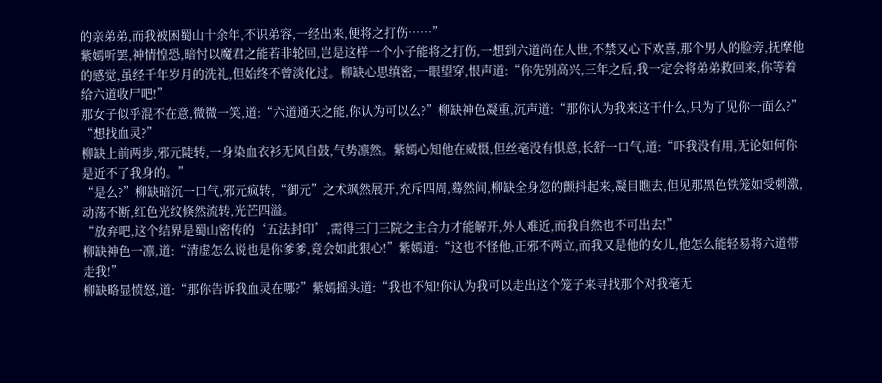的亲弟弟,而我被困蜀山十余年,不识弟容,一经出来,便将之打伤……”
紫嫣听罢,神情惶恐,暗忖以魔君之能若非轮回,岂是这样一个小子能将之打伤,一想到六道尚在人世,不禁又心下欢喜,那个男人的脸旁,抚摩他的感觉,虽经千年岁月的洗礼,但始终不曾淡化过。柳缺心思缜密,一眼望穿,恨声道:“你先别高兴,三年之后,我一定会将弟弟救回来,你等着给六道收尸吧!”
那女子似乎混不在意,微微一笑,道:“六道通天之能,你认为可以么?”柳缺神色凝重,沉声道:“那你认为我来这干什么,只为了见你一面么?”
“想找血灵?”
柳缺上前两步,邪元陡转,一身染血衣衫无风自鼓,气势凛然。紫嫣心知他在威慑,但丝毫没有惧意,长舒一口气,道:“吓我没有用,无论如何你是近不了我身的。”
“是么?”柳缺暗沉一口气,邪元疯转,“御元”之术飒然展开,充斥四周,蓦然间,柳缺全身忽的颤抖起来,凝目瞧去,但见那黑色铁笼如受刺激,动荡不断,红色光纹倏然流转,光芒四溢。
“放弃吧,这个结界是蜀山密传的‘五法封印’,需得三门三院之主合力才能解开,外人难近,而我自然也不可出去!”
柳缺神色一凛,道:“清虚怎么说也是你爹爹,竟会如此狠心!”紫嫣道:“这也不怪他,正邪不两立,而我又是他的女儿,他怎么能轻易将六道带走我!”
柳缺略显愤怒,道:“那你告诉我血灵在哪?”紫嫣摇头道:“我也不知!你认为我可以走出这个笼子来寻找那个对我毫无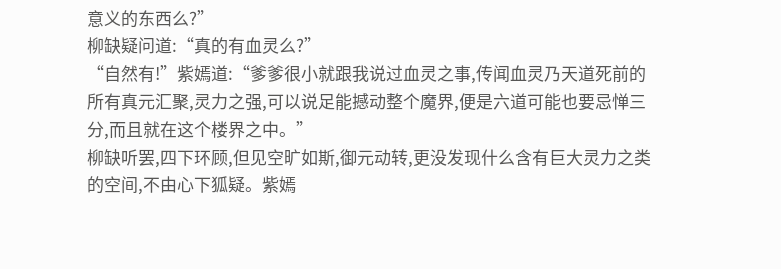意义的东西么?”
柳缺疑问道:“真的有血灵么?”
“自然有!”紫嫣道:“爹爹很小就跟我说过血灵之事,传闻血灵乃天道死前的所有真元汇聚,灵力之强,可以说足能撼动整个魔界,便是六道可能也要忌惮三分,而且就在这个楼界之中。”
柳缺听罢,四下环顾,但见空旷如斯,御元动转,更没发现什么含有巨大灵力之类的空间,不由心下狐疑。紫嫣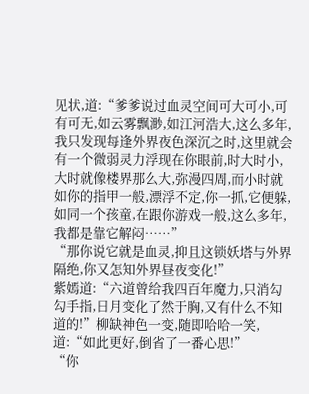见状,道:“爹爹说过血灵空间可大可小,可有可无,如云雾飘渺,如江河浩大,这么多年,我只发现每逢外界夜色深沉之时,这里就会有一个微弱灵力浮现在你眼前,时大时小,大时就像楼界那么大,弥漫四周,而小时就如你的指甲一般,漂浮不定,你一抓,它便躲,如同一个孩童,在跟你游戏一般,这么多年,我都是靠它解闷……”
“那你说它就是血灵,抑且这锁妖塔与外界隔绝,你又怎知外界昼夜变化!”
紫嫣道:“六道曾给我四百年魔力,只消勾勾手指,日月变化了然于胸,又有什么不知道的!”柳缺神色一变,随即哈哈一笑,道:“如此更好,倒省了一番心思!”
“你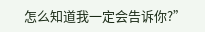怎么知道我一定会告诉你?”